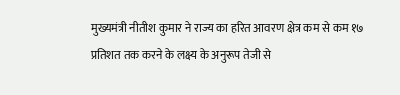मुख्यमंत्री नीतीश कुमार ने राज्य का हरित आवरण क्षेत्र कम से कम १७ प्रतिशत तक करने के लक्ष्य के अनुरूप तेजी से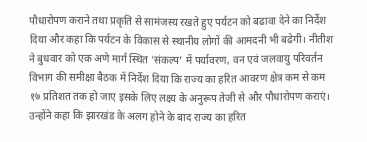पौधारोपण कराने तथा प्रकृति से सामंजस्य रखते हुए पर्यटन को बढावा देने का निर्देश दिया और कहा कि पर्यटन के विकास से स्थानीय लोगों की आमदनी भी बढेगी। नीतीश ने बुधवार को एक अणे मार्ग स्थित ‘संकल्प’ में पर्यावरण‚ वन एवं जलवायु परिवर्तन विभाग की समीक्षा बैठक में निर्देश दिया कि राज्य का हरित आवरण क्षेत्र कम से कम १७ प्रतिशत तक हो जाए इसके लिए लक्ष्य के अनुरूप तेजी से और पौधारोपण कराएं। उन्होंने कहा कि झारखंड के अलग होने के बाद राज्य का हरित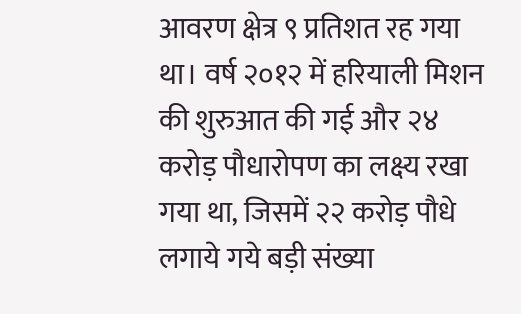आवरण क्षेत्र ९ प्रतिशत रह गया था। वर्ष २०१२ में हरियाली मिशन की शुरुआत की गई और २४ करोड़ पौधारोपण का लक्ष्य रखा गया था‚ जिसमें २२ करोड़ पौधे लगाये गये बड़ी संख्या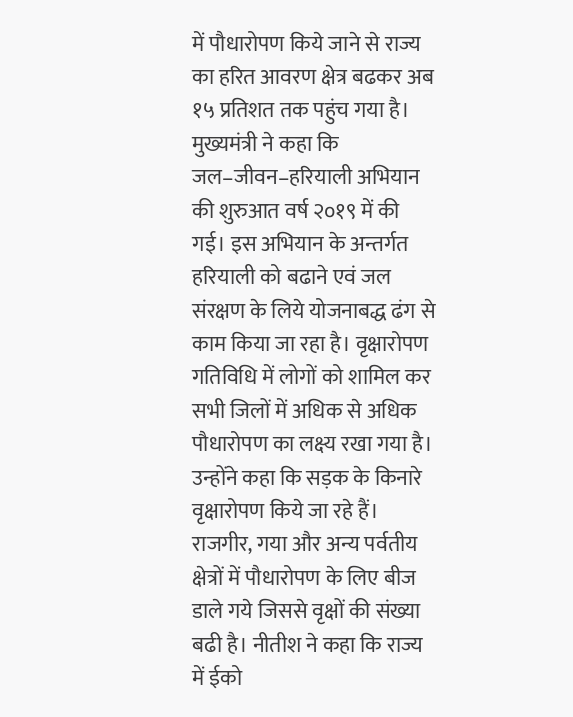में पौधारोपण किये जाने से राज्य का हरित आवरण क्षेत्र बढकर अब १५ प्रतिशत तक पहुंच गया है। मुख्यमंत्री ने कहा कि जल–जीवन–हरियाली अभियान की शुरुआत वर्ष २०१९ में की गई। इस अभियान के अन्तर्गत हरियाली को बढाने एवं जल संरक्षण के लिये योजनाबद्ध ढंग से काम किया जा रहा है। वृक्षारोपण गतिविधि में लोगों को शामिल कर सभी जिलों में अधिक से अधिक पौधारोपण का लक्ष्य रखा गया है। उन्होंने कहा कि सड़क के किनारे वृक्षारोपण किये जा रहे हैं। राजगीर‚ गया और अन्य पर्वतीय क्षेत्रों में पौधारोपण के लिए बीज डाले गये जिससे वृक्षों की संख्या बढी है। नीतीश ने कहा कि राज्य में ईको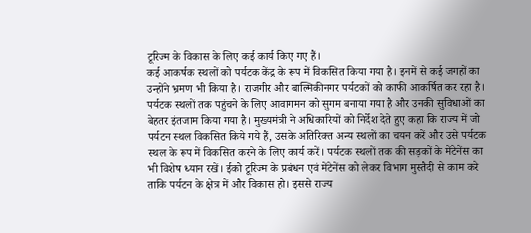टूरिज्म के विकास के लिए कई कार्य किए गए हैं।
कई आकर्षक स्थलों को पर्यटक केंद्र के रूप में विकसित किया गया है। इनमें से कई जगहों का उन्होंने भ्रमण भी किया है। राजगीर और बाल्मिकीनगर पर्यटकों को काफी आकर्षित कर रहा है। पर्यटक स्थलों तक पहुंचने के लिए आवागमन को सुगम बनाया गया है और उनकी सुविधाओं का बेहतर इंतजाम किया गया है। मुख्यमंत्री ने अधिकारियों को निर्देश देते हुए कहा कि राज्य में जो पर्यटन स्थल विकसित किये गये हैं‚ उसके अतिरिक्त अन्य स्थलों का चयन करें और उसे पर्यटक स्थल के रूप में विकसित करने के लिए कार्य करें। पर्यटक स्थलों तक की सड़कों के मेंटेनेंस का भी विशेष ध्यान रखें। ईको टूरिज्म के प्रबंधन एवं मेंटेनेंस को लेकर विभाग मुस्तैदी से काम करे ताकि पर्यटन के क्षेत्र में और विकास हो। इससे राज्य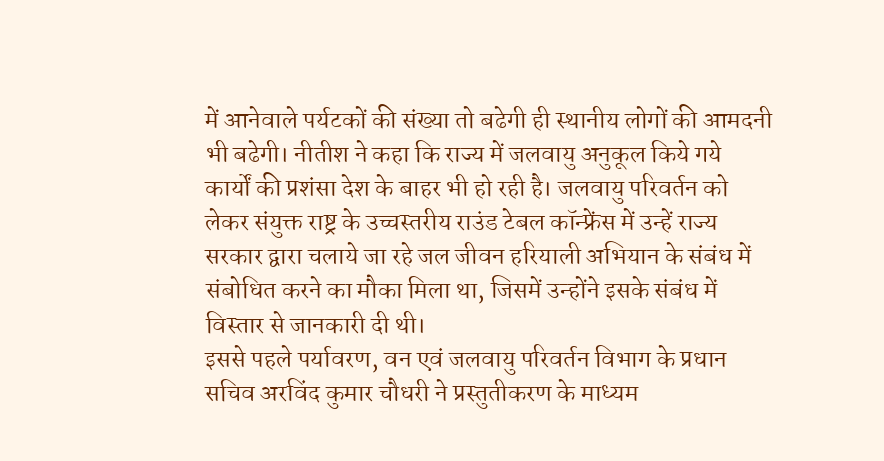में आनेवाले पर्यटकों की संख्या तो बढेगी ही स्थानीय लोगों की आमदनी भी बढेगी। नीतीश ने कहा कि राज्य में जलवायु अनुकूल किये गये कार्यों की प्रशंसा देश के बाहर भी हो रही है। जलवायु परिवर्तन को लेकर संयुक्त राष्ट्र के उच्चस्तरीय राउंड टेबल कॉन्फ्रेंस में उन्हें राज्य सरकार द्वारा चलाये जा रहे जल जीवन हरियाली अभियान के संबंध में संबोधित करने का मौका मिला था‚ जिसमें उन्होंने इसके संबंध में विस्तार से जानकारी दी थी।
इससे पहले पर्यावरण‚ वन एवं जलवायु परिवर्तन विभाग के प्रधान सचिव अरविंद कुमार चौधरी ने प्रस्तुतीकरण के माध्यम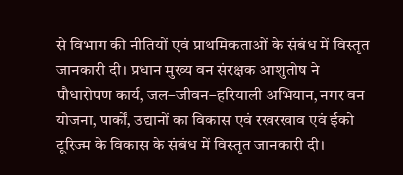से विभाग की नीतियों एवं प्राथमिकताओं के संबंध में विस्तृत जानकारी दी। प्रधान मुख्य वन संरक्षक आशुतोष ने पौधारोपण कार्य‚ जल–जीवन–हरियाली अभियान‚ नगर वन योजना‚ पार्कों‚ उद्यानों का विकास एवं रखरखाव एवं ईको टूरिज्म के विकास के संबंध में विस्तृत जानकारी दी।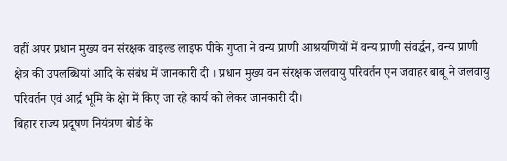वहीं अपर प्रधान मुख्य वन संरक्षक वाइल्ड लाइफ पीके गुप्ता ने वन्य प्राणी आश्रयणियों में वन्य प्राणी संवर्द्धन‚ वन्य प्राणी क्षेत्र की उपलब्धियां आदि के संबंध में जानकारी दी । प्रधान मुख्य वन संरक्षक जलवायु परिवर्तन एन जवाहर बाबू ने जलवायु परिवर्तन एवं आर्द्र भूमि के क्षेा में किए जा रहे कार्य को लेकर जानकारी दी।
बिहार राज्य प्रदूषण नियंत्रण बोर्ड के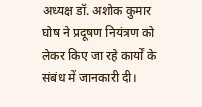अध्यक्ष डॉ. अशोक कुमार घोष ने प्रदूषण नियंत्रण को लेकर किए जा रहे कार्यों के संबंध में जानकारी दी।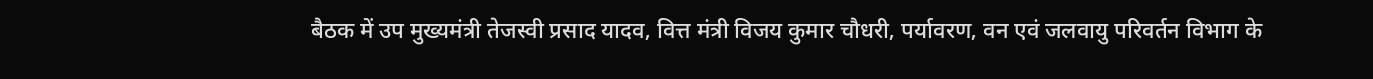बैठक में उप मुख्यमंत्री तेजस्वी प्रसाद यादव‚ वित्त मंत्री विजय कुमार चौधरी‚ पर्यावरण‚ वन एवं जलवायु परिवर्तन विभाग के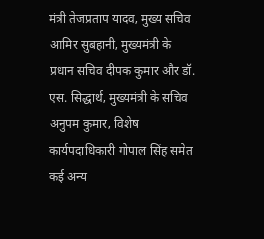मंत्री तेजप्रताप यादव‚ मुख्य सचिव आमिर सुबहानी‚ मुख्यमंत्री के प्रधान सचिव दीपक कुमार और डॉ. एस. सिद्धार्थ‚ मुख्यमंत्री के सचिव अनुपम कुमार‚ विशेष कार्यपदाधिकारी गोपाल सिंह समेत कई अन्य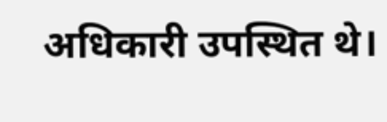अधिकारी उपस्थित थे।